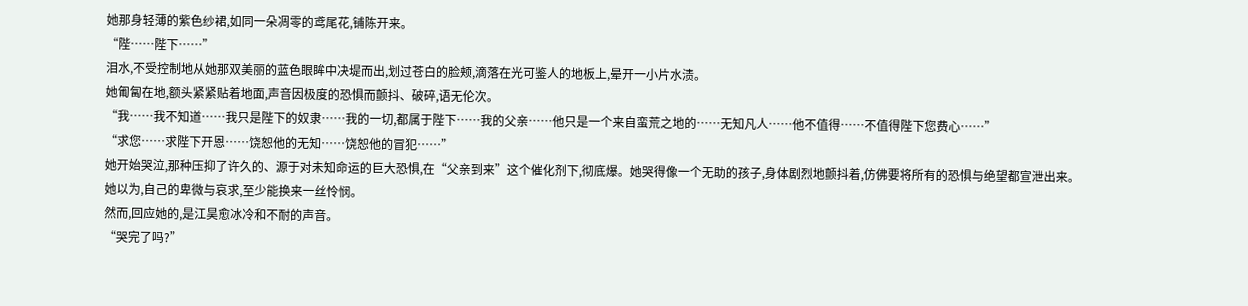她那身轻薄的紫色纱裙,如同一朵凋零的鸢尾花,铺陈开来。
“陛……陛下……”
泪水,不受控制地从她那双美丽的蓝色眼眸中决堤而出,划过苍白的脸颊,滴落在光可鉴人的地板上,晕开一小片水渍。
她匍匐在地,额头紧紧贴着地面,声音因极度的恐惧而颤抖、破碎,语无伦次。
“我……我不知道……我只是陛下的奴隶……我的一切,都属于陛下……我的父亲……他只是一个来自蛮荒之地的……无知凡人……他不值得……不值得陛下您费心……”
“求您……求陛下开恩……饶恕他的无知……饶恕他的冒犯……”
她开始哭泣,那种压抑了许久的、源于对未知命运的巨大恐惧,在“父亲到来”这个催化剂下,彻底爆。她哭得像一个无助的孩子,身体剧烈地颤抖着,仿佛要将所有的恐惧与绝望都宣泄出来。
她以为,自己的卑微与哀求,至少能换来一丝怜悯。
然而,回应她的,是江昊愈冰冷和不耐的声音。
“哭完了吗?”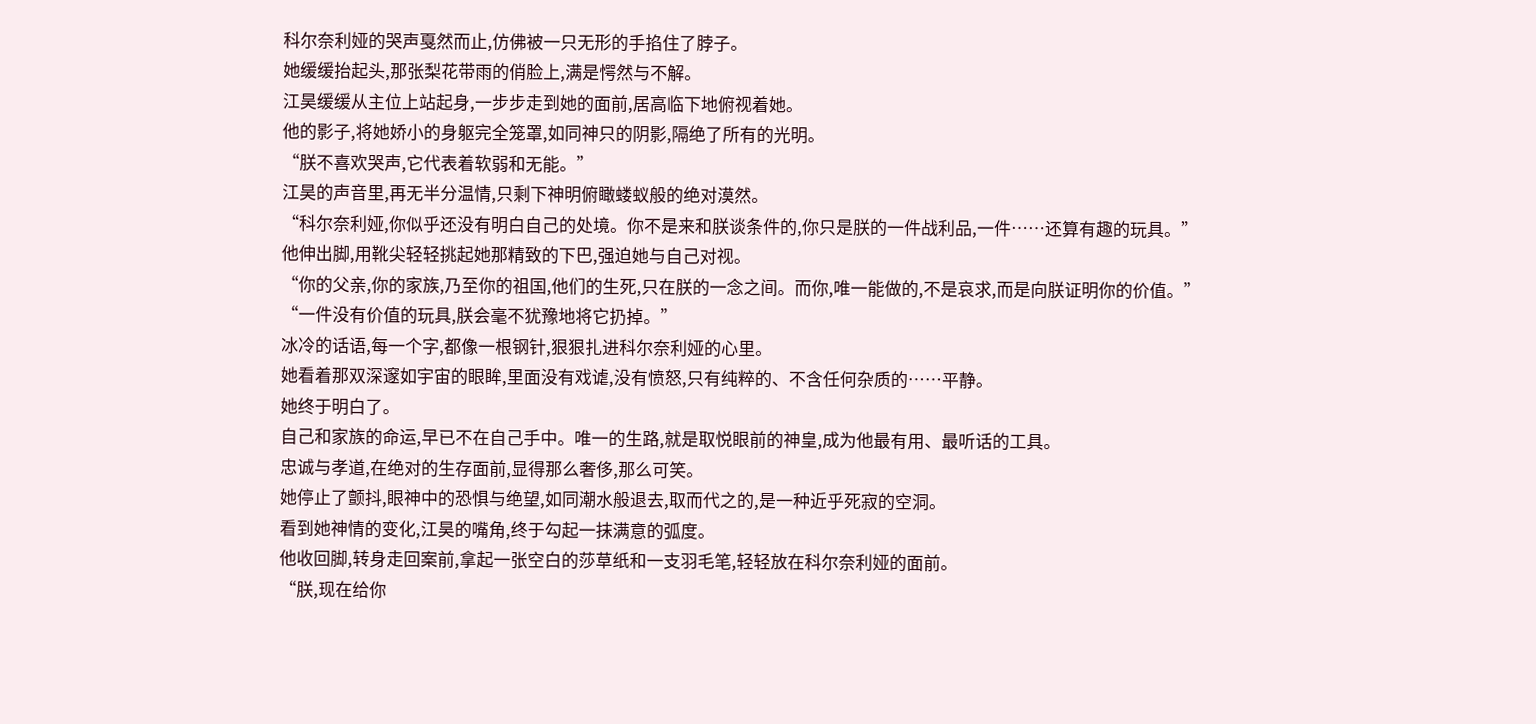科尔奈利娅的哭声戛然而止,仿佛被一只无形的手掐住了脖子。
她缓缓抬起头,那张梨花带雨的俏脸上,满是愕然与不解。
江昊缓缓从主位上站起身,一步步走到她的面前,居高临下地俯视着她。
他的影子,将她娇小的身躯完全笼罩,如同神只的阴影,隔绝了所有的光明。
“朕不喜欢哭声,它代表着软弱和无能。”
江昊的声音里,再无半分温情,只剩下神明俯瞰蝼蚁般的绝对漠然。
“科尔奈利娅,你似乎还没有明白自己的处境。你不是来和朕谈条件的,你只是朕的一件战利品,一件……还算有趣的玩具。”
他伸出脚,用靴尖轻轻挑起她那精致的下巴,强迫她与自己对视。
“你的父亲,你的家族,乃至你的祖国,他们的生死,只在朕的一念之间。而你,唯一能做的,不是哀求,而是向朕证明你的价值。”
“一件没有价值的玩具,朕会毫不犹豫地将它扔掉。”
冰冷的话语,每一个字,都像一根钢针,狠狠扎进科尔奈利娅的心里。
她看着那双深邃如宇宙的眼眸,里面没有戏谑,没有愤怒,只有纯粹的、不含任何杂质的……平静。
她终于明白了。
自己和家族的命运,早已不在自己手中。唯一的生路,就是取悦眼前的神皇,成为他最有用、最听话的工具。
忠诚与孝道,在绝对的生存面前,显得那么奢侈,那么可笑。
她停止了颤抖,眼神中的恐惧与绝望,如同潮水般退去,取而代之的,是一种近乎死寂的空洞。
看到她神情的变化,江昊的嘴角,终于勾起一抹满意的弧度。
他收回脚,转身走回案前,拿起一张空白的莎草纸和一支羽毛笔,轻轻放在科尔奈利娅的面前。
“朕,现在给你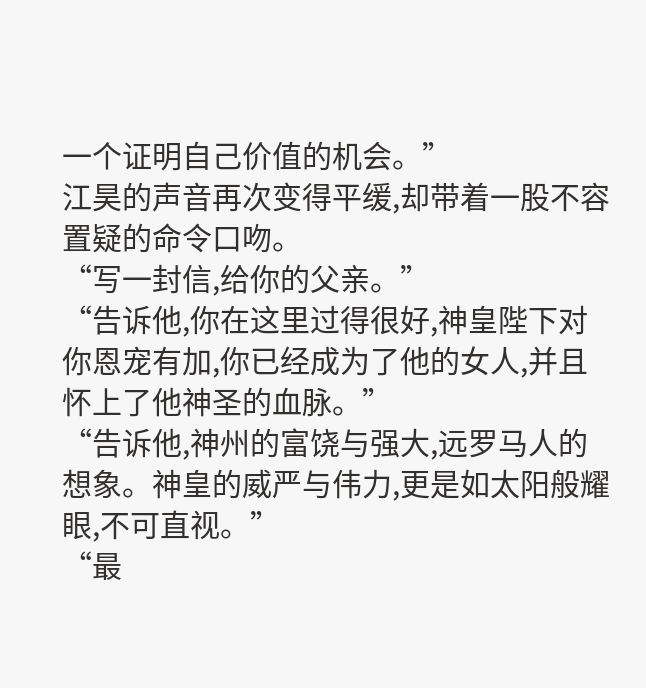一个证明自己价值的机会。”
江昊的声音再次变得平缓,却带着一股不容置疑的命令口吻。
“写一封信,给你的父亲。”
“告诉他,你在这里过得很好,神皇陛下对你恩宠有加,你已经成为了他的女人,并且怀上了他神圣的血脉。”
“告诉他,神州的富饶与强大,远罗马人的想象。神皇的威严与伟力,更是如太阳般耀眼,不可直视。”
“最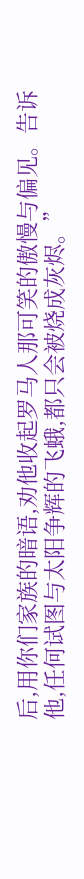后,用你们家族的暗语,劝他收起罗马人那可笑的傲慢与偏见。告诉他,任何试图与太阳争辉的飞蛾,都只会被烧成灰烬。”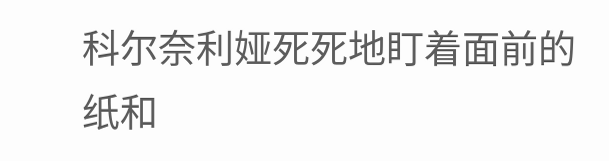科尔奈利娅死死地盯着面前的纸和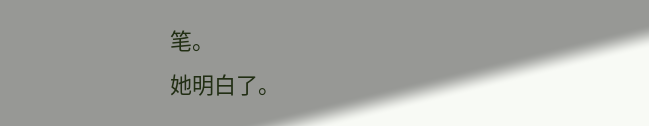笔。
她明白了。